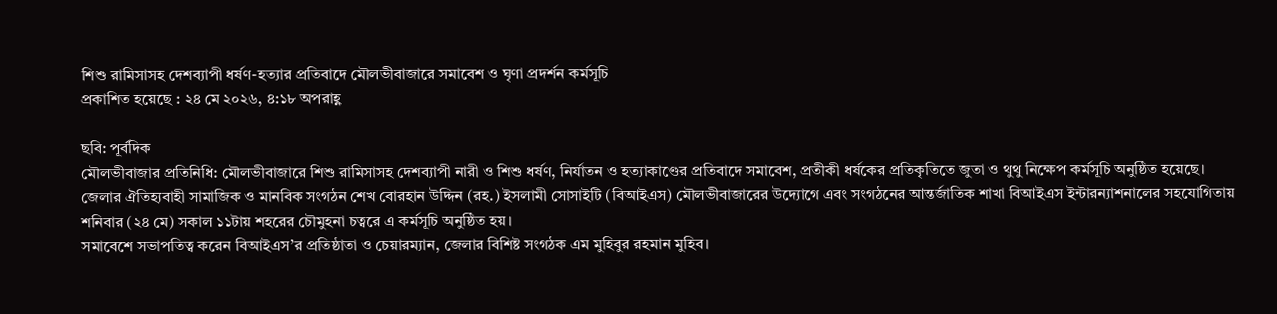শিশু রামিসাসহ দেশব্যাপী ধর্ষণ-হত্যার প্রতিবাদে মৌলভীবাজারে সমাবেশ ও ঘৃণা প্রদর্শন কর্মসূচি
প্রকাশিত হয়েছে : ২৪ মে ২০২৬, ৪:১৮ অপরাহ্ণ

ছবি: পূর্বদিক
মৌলভীবাজার প্রতিনিধি: মৌলভীবাজারে শিশু রামিসাসহ দেশব্যাপী নারী ও শিশু ধর্ষণ, নির্যাতন ও হত্যাকাণ্ডের প্রতিবাদে সমাবেশ, প্রতীকী ধর্ষকের প্রতিকৃতিতে জুতা ও থুথু নিক্ষেপ কর্মসূচি অনুষ্ঠিত হয়েছে।
জেলার ঐতিহ্যবাহী সামাজিক ও মানবিক সংগঠন শেখ বোরহান উদ্দিন (রহ.) ইসলামী সোসাইটি (বিআইএস) মৌলভীবাজারের উদ্যোগে এবং সংগঠনের আন্তর্জাতিক শাখা বিআইএস ইন্টারন্যাশনালের সহযোগিতায় শনিবার (২৪ মে) সকাল ১১টায় শহরের চৌমুহনা চত্বরে এ কর্মসূচি অনুষ্ঠিত হয়।
সমাবেশে সভাপতিত্ব করেন বিআইএস’র প্রতিষ্ঠাতা ও চেয়ারম্যান, জেলার বিশিষ্ট সংগঠক এম মুহিবুর রহমান মুহিব।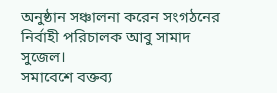অনুষ্ঠান সঞ্চালনা করেন সংগঠনের নির্বাহী পরিচালক আবু সামাদ সুজেল।
সমাবেশে বক্তব্য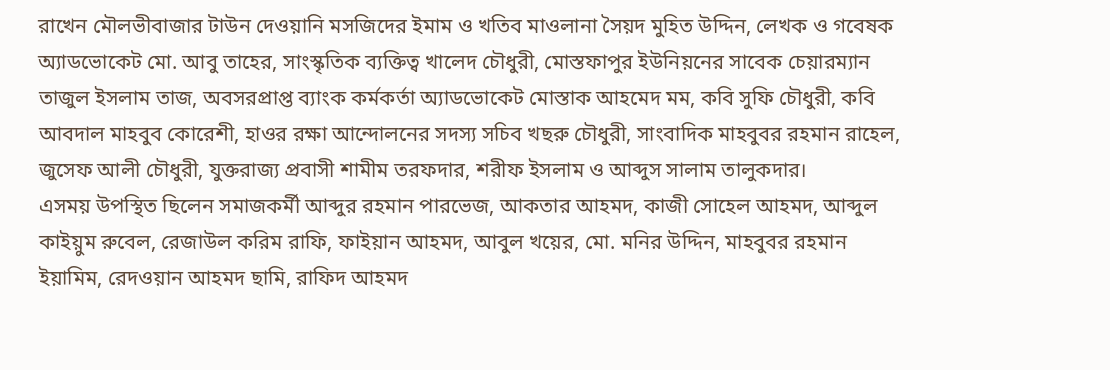রাখেন মৌলভীবাজার টাউন দেওয়ানি মসজিদের ইমাম ও খতিব মাওলানা সৈয়দ মুহিত উদ্দিন, লেখক ও গবেষক অ্যাডভোকেট মো. আবু তাহের, সাংস্কৃতিক ব্যক্তিত্ব খালেদ চৌধুরী, মোস্তফাপুর ইউনিয়নের সাবেক চেয়ারম্যান তাজুল ইসলাম তাজ, অবসরপ্রাপ্ত ব্যাংক কর্মকর্তা অ্যাডভোকেট মোস্তাক আহমেদ মম, কবি সুফি চৌধুরী, কবি আবদাল মাহবুব কোরেশী, হাওর রক্ষা আন্দোলনের সদস্য সচিব খছরু চৌধুরী, সাংবাদিক মাহবুবর রহমান রাহেল, জুসেফ আলী চৌধুরী, যুক্তরাজ্য প্রবাসী শামীম তরফদার, শরীফ ইসলাম ও আব্দুস সালাম তালুকদার।
এসময় উপস্থিত ছিলেন সমাজকর্মী আব্দুর রহমান পারভেজ, আকতার আহমদ, কাজী সোহেল আহমদ, আব্দুল কাইয়ুম রুবেল, রেজাউল করিম রাফি, ফাইয়ান আহমদ, আবুল খয়ের, মো. মনির উদ্দিন, মাহবুবর রহমান ইয়ামিম, রেদওয়ান আহমদ ছামি, রাফিদ আহমদ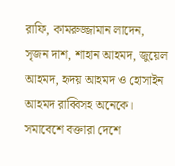রাফি, কামরুজ্জামান লাদেন, সৃজন দাশ, শাহান আহমদ, জুয়েল আহমদ, হৃদয় আহমদ ও হোসাইন আহমদ রাব্বিসহ অনেকে।
সমাবেশে বক্তারা দেশে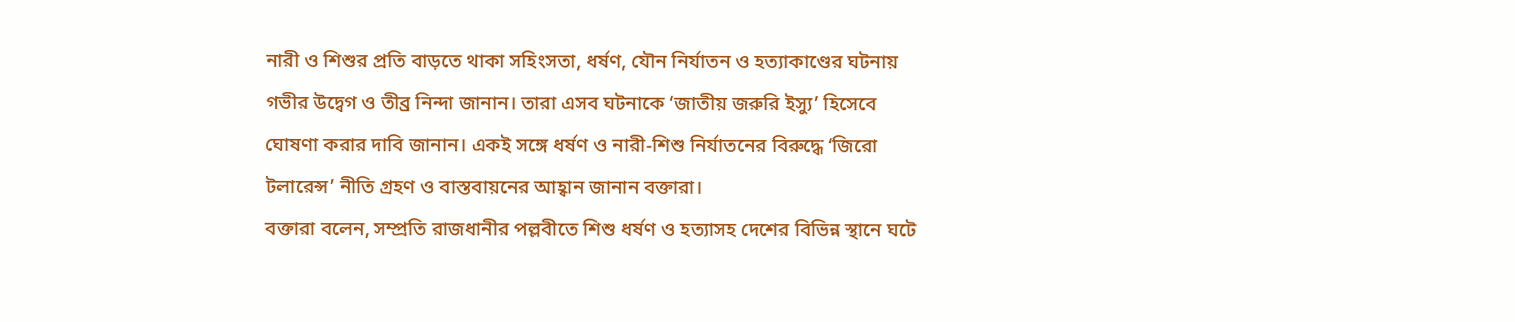নারী ও শিশুর প্রতি বাড়তে থাকা সহিংসতা, ধর্ষণ, যৌন নির্যাতন ও হত্যাকাণ্ডের ঘটনায় গভীর উদ্বেগ ও তীব্র নিন্দা জানান। তারা এসব ঘটনাকে ‘জাতীয় জরুরি ইস্যু’ হিসেবে ঘোষণা করার দাবি জানান। একই সঙ্গে ধর্ষণ ও নারী-শিশু নির্যাতনের বিরুদ্ধে ‘জিরো টলারেন্স’ নীতি গ্রহণ ও বাস্তবায়নের আহ্বান জানান বক্তারা।
বক্তারা বলেন, সম্প্রতি রাজধানীর পল্লবীতে শিশু ধর্ষণ ও হত্যাসহ দেশের বিভিন্ন স্থানে ঘটে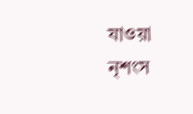যাওয়া নৃশংস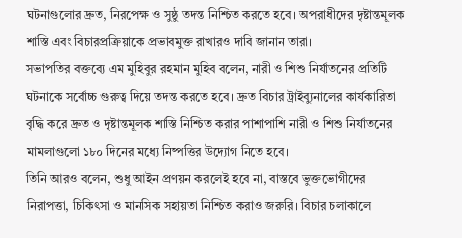ঘটনাগুলোর দ্রুত, নিরপেক্ষ ও সুষ্ঠু তদন্ত নিশ্চিত করতে হবে। অপরাধীদের দৃষ্টান্তমূলক শাস্তি এবং বিচারপ্রক্রিয়াকে প্রভাবমুক্ত রাখারও দাবি জানান তারা।
সভাপতির বক্তব্যে এম মুহিবুর রহমান মুহিব বলেন, নারী ও শিশু নির্যাতনের প্রতিটি ঘটনাকে সর্বোচ্চ গুরুত্ব দিয়ে তদন্ত করতে হবে। দ্রুত বিচার ট্রাইব্যুনালের কার্যকারিতা বৃদ্ধি করে দ্রুত ও দৃষ্টান্তমূলক শাস্তি নিশ্চিত করার পাশাপাশি নারী ও শিশু নির্যাতনের মামলাগুলো ১৮০ দিনের মধ্যে নিষ্পত্তির উদ্যোগ নিতে হবে।
তিনি আরও বলেন, শুধু আইন প্রণয়ন করলেই হবে না, বাস্তবে ভুক্তভোগীদের নিরাপত্তা, চিকিৎসা ও মানসিক সহায়তা নিশ্চিত করাও জরুরি। বিচার চলাকালে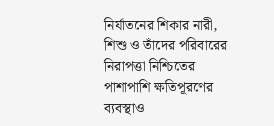নির্যাতনের শিকার নারী, শিশু ও তাঁদের পরিবারের নিরাপত্তা নিশ্চিতের পাশাপাশি ক্ষতিপূরণের ব্যবস্থাও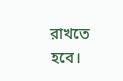রাখতে হবে।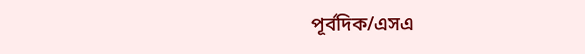পূর্বদিক/এসএ